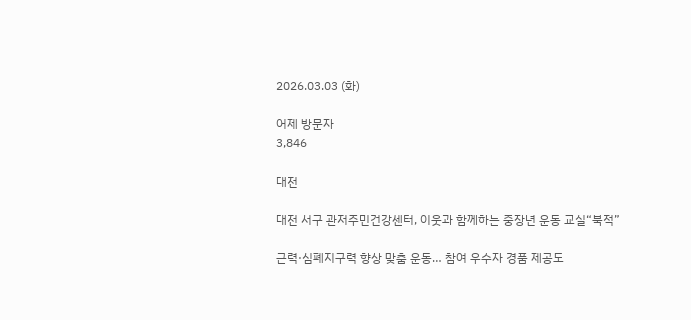2026.03.03 (화)

어제 방문자
3,846

대전

대전 서구 관저주민건강센터, 이웃과 함께하는 중장년 운동 교실“북적”

근력·심폐지구력 향상 맞춤 운동… 참여 우수자 경품 제공도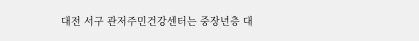대전 서구 관저주민건강센터는 중장년층 대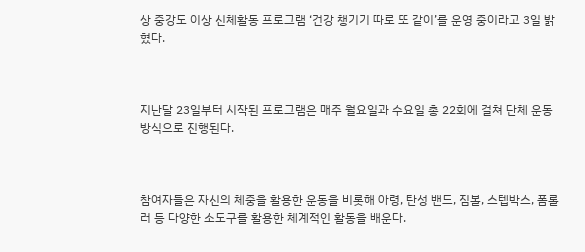상 중강도 이상 신체활동 프로그램 ‘건강 챙기기 따로 또 같이’를 운영 중이라고 3일 밝혔다.



지난달 23일부터 시작된 프로그램은 매주 월요일과 수요일 총 22회에 걸쳐 단체 운동 방식으로 진행된다.



참여자들은 자신의 체중을 활용한 운동을 비롯해 아령, 탄성 밴드, 짐볼, 스텝박스, 폼롤러 등 다양한 소도구를 활용한 체계적인 활동을 배운다.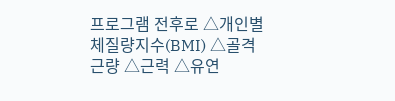프로그램 전후로 △개인별 체질량지수(BMI) △골격근량 △근력 △유연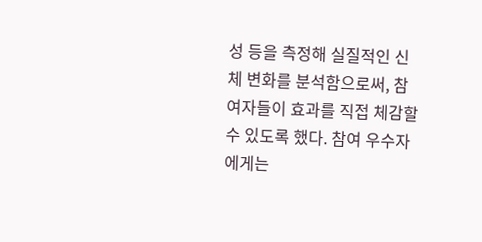성 등을 측정해 실질적인 신체 변화를 분석함으로써, 참여자들이 효과를 직접 체감할 수 있도록 했다. 참여 우수자에게는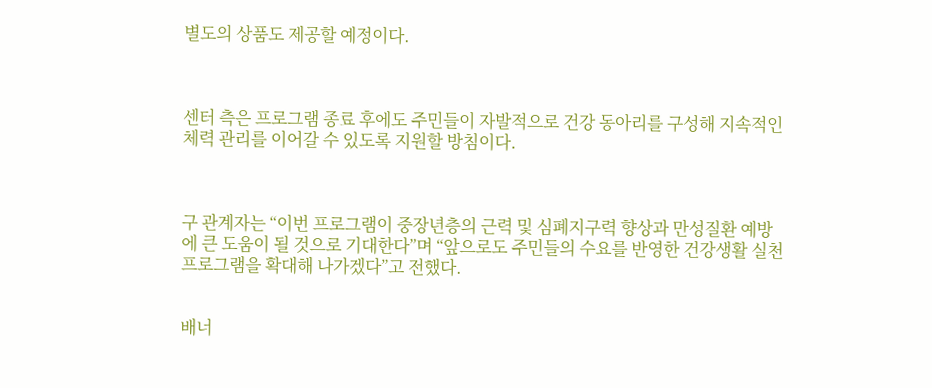별도의 상품도 제공할 예정이다.



센터 측은 프로그램 종료 후에도 주민들이 자발적으로 건강 동아리를 구성해 지속적인 체력 관리를 이어갈 수 있도록 지원할 방침이다.



구 관계자는 “이번 프로그램이 중장년층의 근력 및 심폐지구력 향상과 만성질환 예방에 큰 도움이 될 것으로 기대한다”며 “앞으로도 주민들의 수요를 반영한 건강생활 실천 프로그램을 확대해 나가겠다”고 전했다.


배너